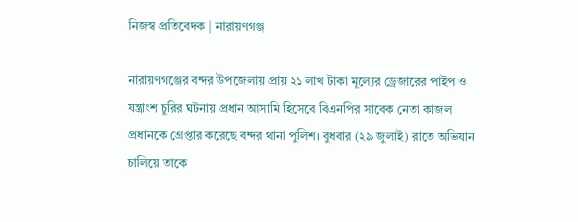নিজস্ব প্রতিবেদক | নারায়ণগঞ্জ

নারায়ণগঞ্জের বন্দর উপজেলায় প্রায় ২১ লাখ টাকা মূল্যের ড্রেজারের পাইপ ও যন্ত্রাংশ চুরির ঘটনায় প্রধান আসামি হিসেবে বিএনপির সাবেক নেতা কাজল প্রধানকে গ্রেপ্তার করেছে বন্দর থানা পুলিশ। বুধবার (২৯ জুলাই) রাতে অভিযান চালিয়ে তাকে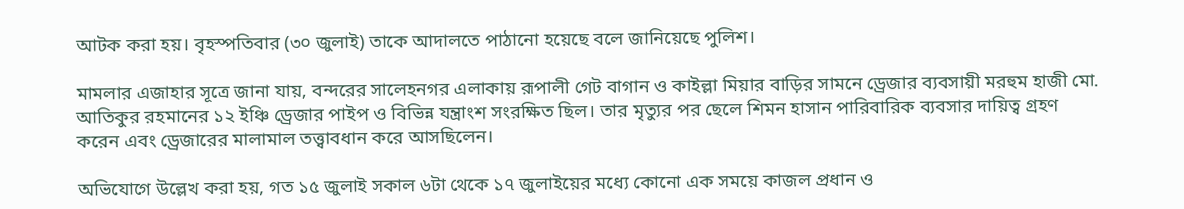আটক করা হয়। বৃহস্পতিবার (৩০ জুলাই) তাকে আদালতে পাঠানো হয়েছে বলে জানিয়েছে পুলিশ।

মামলার এজাহার সূত্রে জানা যায়, বন্দরের সালেহনগর এলাকায় রূপালী গেট বাগান ও কাইল্লা মিয়ার বাড়ির সামনে ড্রেজার ব্যবসায়ী মরহুম হাজী মো. আতিকুর রহমানের ১২ ইঞ্চি ড্রেজার পাইপ ও বিভিন্ন যন্ত্রাংশ সংরক্ষিত ছিল। তার মৃত্যুর পর ছেলে শিমন হাসান পারিবারিক ব্যবসার দায়িত্ব গ্রহণ করেন এবং ড্রেজারের মালামাল তত্ত্বাবধান করে আসছিলেন।

অভিযোগে উল্লেখ করা হয়, গত ১৫ জুলাই সকাল ৬টা থেকে ১৭ জুলাইয়ের মধ্যে কোনো এক সময়ে কাজল প্রধান ও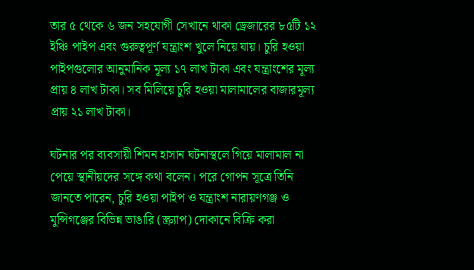তার ৫ থেকে ৬ জন সহযোগী সেখানে থাকা ড্রেজারের ৮৫টি ১২ ইঞ্চি পাইপ এবং গুরুত্বপূর্ণ যন্ত্রাংশ খুলে নিয়ে যায়। চুরি হওয়া পাইপগুলোর আনুমানিক মূল্য ১৭ লাখ টাকা এবং যন্ত্রাংশের মূল্য প্রায় ৪ লাখ টাকা। সব মিলিয়ে চুরি হওয়া মালামালের বাজারমূল্য প্রায় ২১ লাখ টাকা।

ঘটনার পর ব্যবসায়ী শিমন হাসান ঘটনাস্থলে গিয়ে মালামাল না পেয়ে স্থানীয়দের সঙ্গে কথা বলেন। পরে গোপন সূত্রে তিনি জানতে পারেন, চুরি হওয়া পাইপ ও যন্ত্রাংশ নারায়ণগঞ্জ ও মুন্সিগঞ্জের বিভিন্ন ভাঙারি (স্ক্র্যাপ) দোকানে বিক্রি করা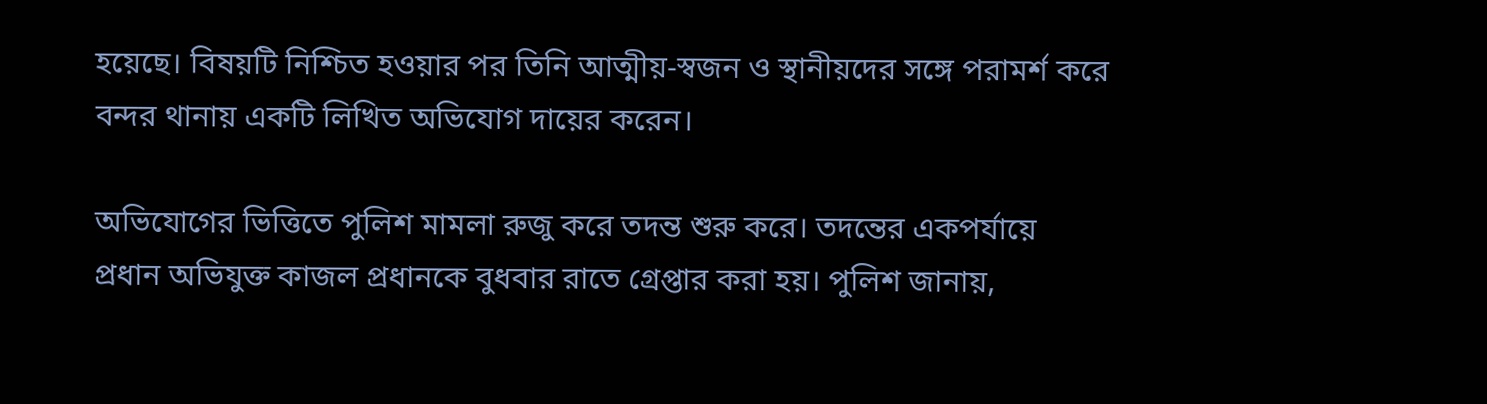হয়েছে। বিষয়টি নিশ্চিত হওয়ার পর তিনি আত্মীয়-স্বজন ও স্থানীয়দের সঙ্গে পরামর্শ করে বন্দর থানায় একটি লিখিত অভিযোগ দায়ের করেন।

অভিযোগের ভিত্তিতে পুলিশ মামলা রুজু করে তদন্ত শুরু করে। তদন্তের একপর্যায়ে প্রধান অভিযুক্ত কাজল প্রধানকে বুধবার রাতে গ্রেপ্তার করা হয়। পুলিশ জানায়,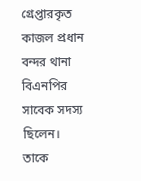গ্রেপ্তারকৃত কাজল প্রধান বন্দর থানা বিএনপির সাবেক সদস্য ছিলেন। তাকে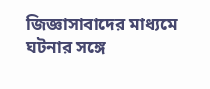জিজ্ঞাসাবাদের মাধ্যমে ঘটনার সঙ্গে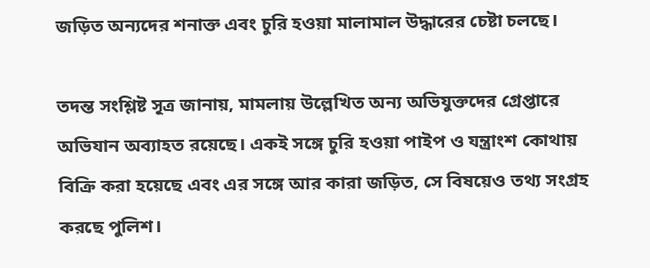জড়িত অন্যদের শনাক্ত এবং চুরি হওয়া মালামাল উদ্ধারের চেষ্টা চলছে।

তদন্ত সংশ্লিষ্ট সূত্র জানায়, মামলায় উল্লেখিত অন্য অভিযুক্তদের গ্রেপ্তারে অভিযান অব্যাহত রয়েছে। একই সঙ্গে চুরি হওয়া পাইপ ও যন্ত্রাংশ কোথায় বিক্রি করা হয়েছে এবং এর সঙ্গে আর কারা জড়িত, সে বিষয়েও তথ্য সংগ্রহ করছে পুলিশ।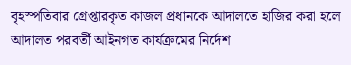বৃহস্পতিবার গ্রেপ্তারকৃত কাজল প্রধানকে আদালতে হাজির করা হলে আদালত পরবর্তী আইনগত কার্যক্রমের নির্দেশ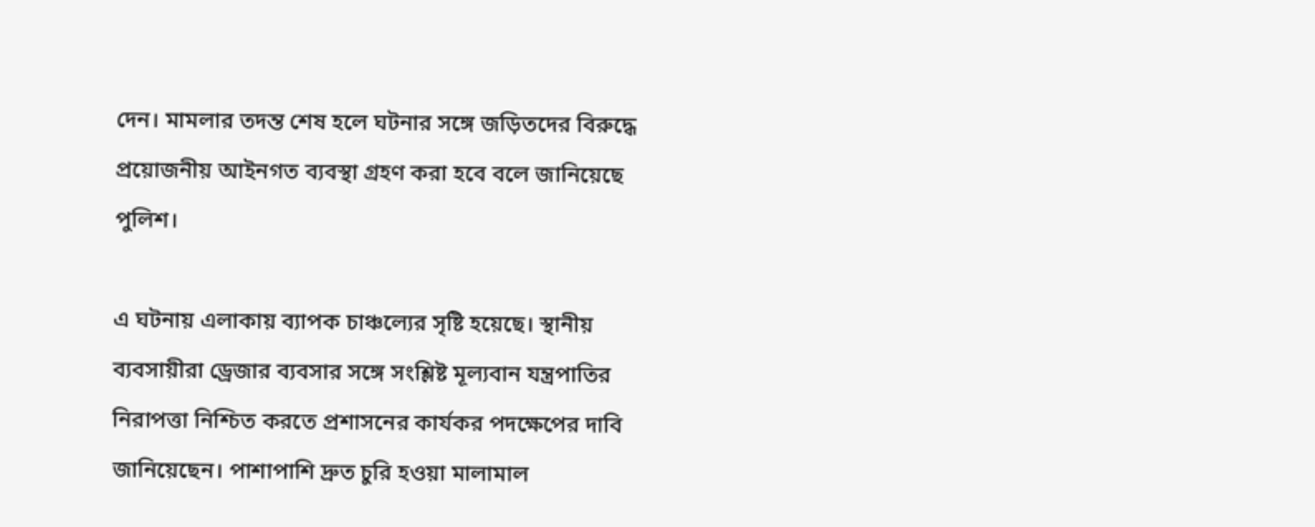দেন। মামলার তদন্ত শেষ হলে ঘটনার সঙ্গে জড়িতদের বিরুদ্ধে প্রয়োজনীয় আইনগত ব্যবস্থা গ্রহণ করা হবে বলে জানিয়েছে পুলিশ।

এ ঘটনায় এলাকায় ব্যাপক চাঞ্চল্যের সৃষ্টি হয়েছে। স্থানীয় ব্যবসায়ীরা ড্রেজার ব্যবসার সঙ্গে সংশ্লিষ্ট মূল্যবান যন্ত্রপাতির নিরাপত্তা নিশ্চিত করতে প্রশাসনের কার্যকর পদক্ষেপের দাবি জানিয়েছেন। পাশাপাশি দ্রুত চুরি হওয়া মালামাল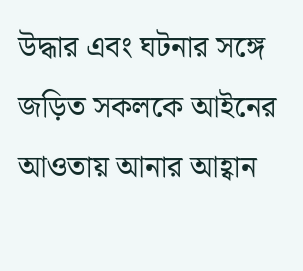উদ্ধার এবং ঘটনার সঙ্গে জড়িত সকলকে আইনের আওতায় আনার আহ্বান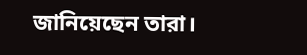জানিয়েছেন তারা।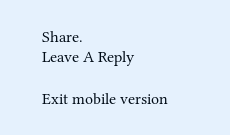Share.
Leave A Reply

Exit mobile version